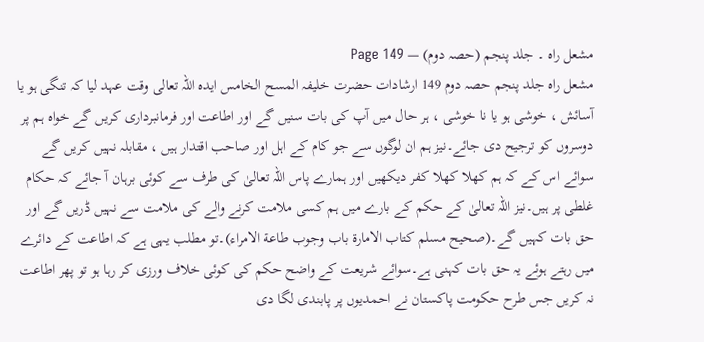مشعل راہ ۔ جلد پنجم (حصہ دوم) — Page 149
مشعل راه جلد پنجم حصہ دوم 149 ارشادات حضرت خلیفہ المسح الخامس ایدہ اللہ تعالی وقت عہد لیا کہ تنگی ہو یا آسائش ، خوشی ہو یا نا خوشی ، ہر حال میں آپ کی بات سنیں گے اور اطاعت اور فرمانبرداری کریں گے خواہ ہم پر دوسروں کو ترجیح دی جائے۔نیز ہم ان لوگوں سے جو کام کے اہل اور صاحب اقتدار ہیں ، مقابلہ نہیں کریں گے سوائے اس کے کہ ہم کھلا کھلا کفر دیکھیں اور ہمارے پاس اللہ تعالیٰ کی طرف سے کوئی برہان آ جائے کہ حکام غلطی پر ہیں۔نیز اللہ تعالیٰ کے حکم کے بارے میں ہم کسی ملامت کرنے والے کی ملامت سے نہیں ڈریں گے اور حق بات کہیں گے۔(صحیح مسلم کتاب الامارة باب وجوب طاعة الامراء)۔تو مطلب یہی ہے کہ اطاعت کے دائرے میں رہتے ہوئے یہ حق بات کہنی ہے۔سوائے شریعت کے واضح حکم کی کوئی خلاف ورزی کر رہا ہو تو پھر اطاعت نہ کریں جس طرح حکومت پاکستان نے احمدیوں پر پابندی لگا دی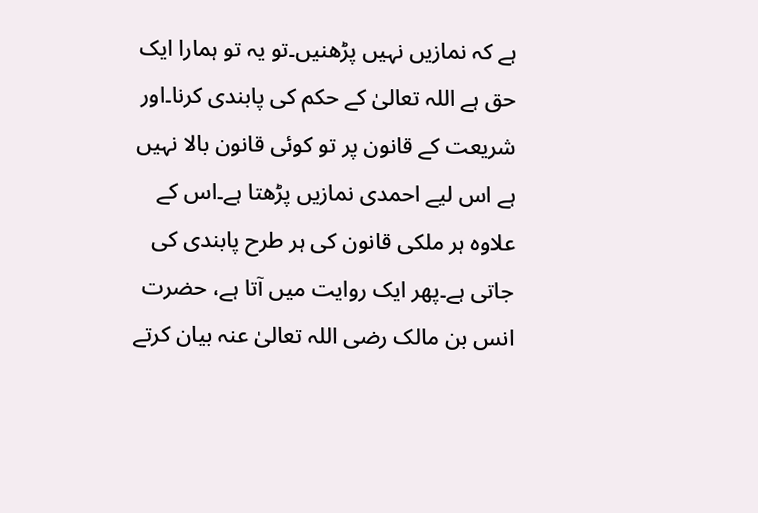ہے کہ نمازیں نہیں پڑھنیں۔تو یہ تو ہمارا ایک حق ہے اللہ تعالیٰ کے حکم کی پابندی کرنا۔اور شریعت کے قانون پر تو کوئی قانون بالا نہیں ہے اس لیے احمدی نمازیں پڑھتا ہے۔اس کے علاوہ ہر ملکی قانون کی ہر طرح پابندی کی جاتی ہے۔پھر ایک روایت میں آتا ہے، حضرت انس بن مالک رضی اللہ تعالیٰ عنہ بیان کرتے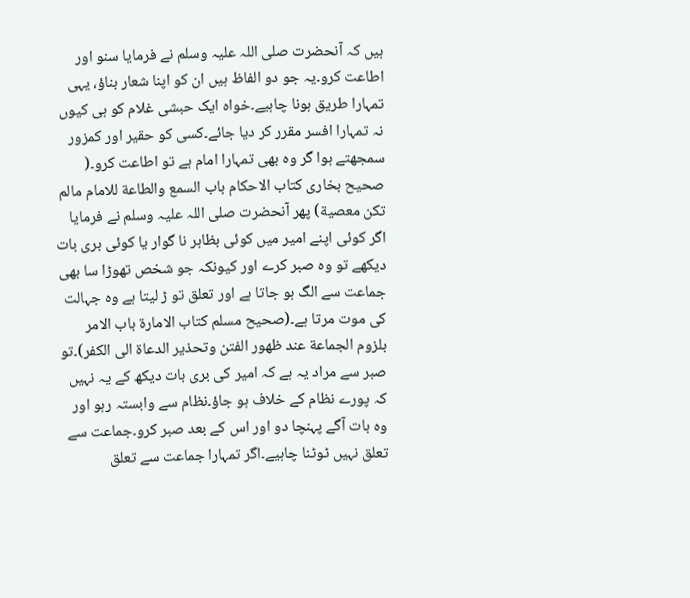ہیں کہ آنحضرت صلی اللہ علیہ وسلم نے فرمایا سنو اور اطاعت کرو۔یہ جو دو الفاظ ہیں ان کو اپنا شعار بناؤ، یہی تمہارا طریق ہونا چاہیے۔خواہ ایک حبشی غلام کو ہی کیوں نہ تمہارا افسر مقرر کر دیا جائے۔کسی کو حقیر اور کمزور سمجھتے ہوا گر وہ بھی تمہارا امام ہے تو اطاعت کرو۔( صحیح بخاری کتاب الاحكام باب السمع والطاعة للامام مالم تكن معصية) پھر آنحضرت صلی اللہ علیہ وسلم نے فرمایا اگر کوئی اپنے امیر میں کوئی بظاہر نا گوار یا کوئی بری بات دیکھے تو وہ صبر کرے اور کیونکہ جو شخص تھوڑا سا بھی جماعت سے الگ ہو جاتا ہے اور تعلق تو ڑ لیتا ہے وہ جہالت کی موت مرتا ہے۔(صحیح مسلم کتاب الامارۃ باب الامر بلزوم الجماعة عند ظهور الفتن وتحذير الدعاة الى الكفر)۔تو صبر سے مراد یہ ہے کہ امیر کی بری بات دیکھ کے یہ نہیں کہ پورے نظام کے خلاف ہو جاؤ۔نظام سے وابستہ رہو اور وہ بات آگے پہنچا دو اور اس کے بعد صبر کرو۔جماعت سے تعلق نہیں ٹوٹنا چاہیے۔اگر تمہارا جماعت سے تعلق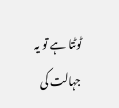ٹوٹتا ہے تو یہ جہالت کی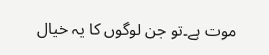موت ہے۔تو جن لوگوں کا یہ خیال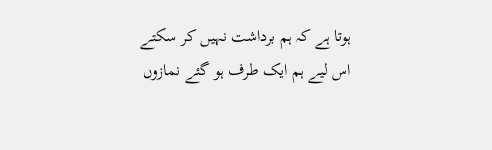ہوتا ہے کہ ہم برداشت نہیں کر سکتے اس لیے ہم ایک طرف ہو گئے نمازوں